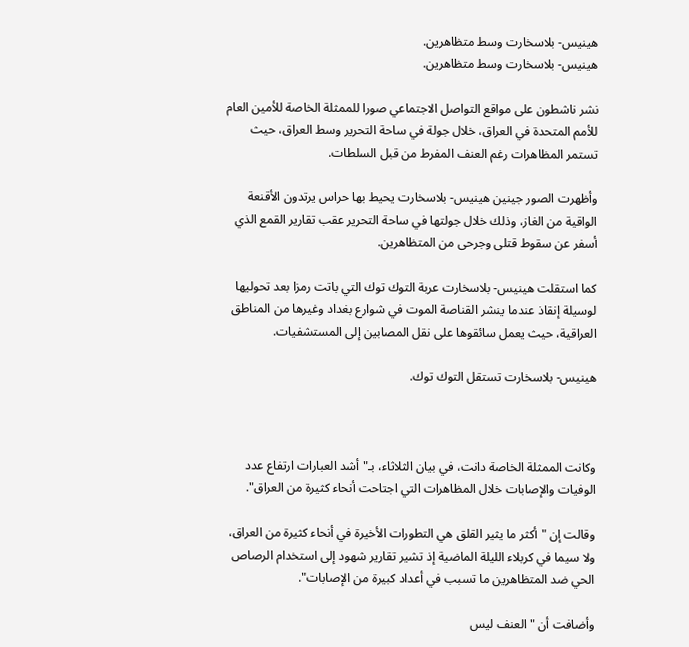هينيس- بلاسخارت وسط متظاهرين.
هينيس- بلاسخارت وسط متظاهرين.

نشر ناشطون على مواقع التواصل الاجتماعي صورا للممثلة الخاصة للأمين العام للأمم المتحدة في العراق، خلال جولة في ساحة التحرير وسط العراق، حيث تستمر المظاهرات رغم العنف المفرط من قبل السلطات.

وأظهرت الصور جينين هينيس- بلاسخارت يحيط بها حراس يرتدون الأقنعة الواقية من الغاز، وذلك خلال جولتها في ساحة التحرير عقب تقارير القمع الذي أسفر عن سقوط قتلى وجرحى من المتظاهرين.

كما استقلت هينيس- بلاسخارت عربة التوك توك التي باتت رمزا بعد تحوليها لوسيلة إنقاذ عندما ينشر القناصة الموت في شوارع بغداد وغيرها من المناطق العراقية، حيث يعمل سائقوها على نقل المصابين إلى المستشفيات.

هينيس- بلاسخارت تستقل التوك توك.



وكانت الممثلة الخاصة دانت، في بيان الثلاثاء، بـ"أشد العبارات ارتفاع عدد الوفيات والإصابات خلال المظاهرات التي اجتاحت أنحاء كثيرة من العراق".

وقالت إن "أكثر ما يثير القلق هي التطورات الأخيرة في أنحاء كثيرة من العراق، ولا سيما في كربلاء الليلة الماضية إذ تشير تقارير شهود إلى استخدام الرصاص الحي ضد المتظاهرين ما تسبب في أعداد كبيرة من الإصابات".

وأضافت أن "العنف ليس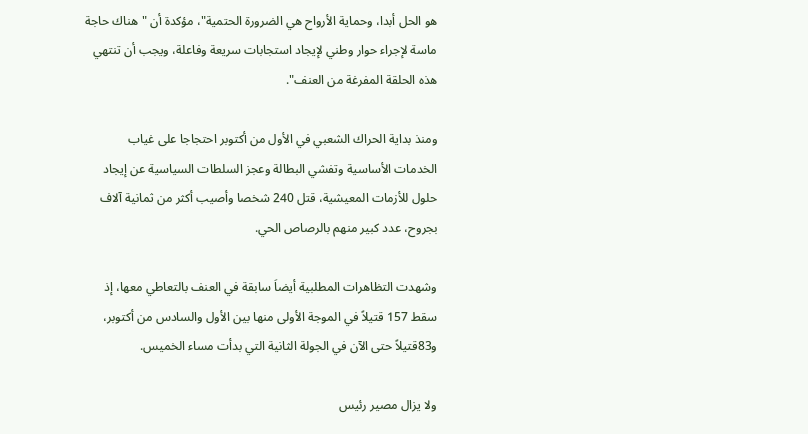هو الحل أبدا، وحماية الأرواح هي الضرورة الحتمية"، مؤكدة أن "هناك حاجة ماسة لإجراء حوار وطني لإيجاد استجابات سريعة وفاعلة، ويجب أن تنتهي هذه الحلقة المفرغة من العنف".

ومنذ بداية الحراك الشعبي في الأول من أكتوبر احتجاجا على غياب الخدمات الأساسية وتفشي البطالة وعجز السلطات السياسية عن إيجاد حلول للأزمات المعيشية، قتل 240 شخصا وأصيب أكثر من ثمانية آلاف بجروح، عدد كبير منهم بالرصاص الحي.

وشهدت التظاهرات المطلبية أيضاَ سابقة في العنف بالتعاطي معها، إذ سقط 157 قتيلاً في الموجة الأولى منها بين الأول والسادس من أكتوبر، و83قتيلاً حتى الآن في الجولة الثانية التي بدأت مساء الخميس.

ولا يزال مصير رئيس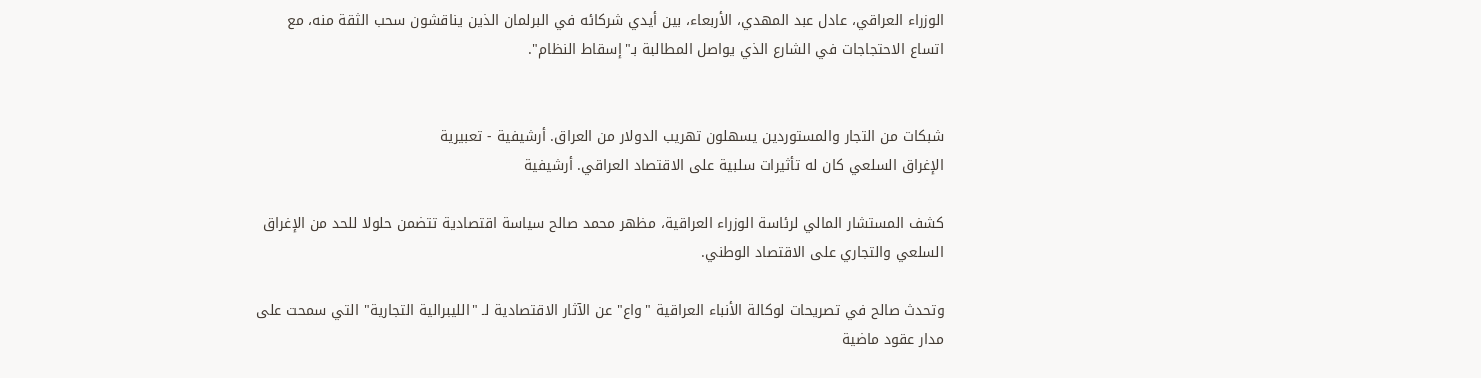الوزراء العراقي، عادل عبد المهدي، الأربعاء، بين أيدي شركائه في البرلمان الذين يناقشون سحب الثقة منه، مع اتساع الاحتجاجات في الشارع الذي يواصل المطالبة بـ"إسقاط النظام".


شبكات من التجار والمستوردين يسهلون تهريب الدولار من العراق. أرشيفية - تعبيرية
الإغراق السلعي كان له تأثيرات سلبية على الاقتصاد العراقي. أرشيفية

كشف المستشار المالي لرئاسة الوزراء العراقية، مظهر محمد صالح سياسة اقتصادية تتضمن حلولا للحد من الإغراق السلعي والتجاري على الاقتصاد الوطني.

وتحدث صالح في تصريحات لوكالة الأنباء العراقية "واع" عن الآثار الاقتصادية لـ "الليبرالية التجارية" التي سمحت على مدار عقود ماضية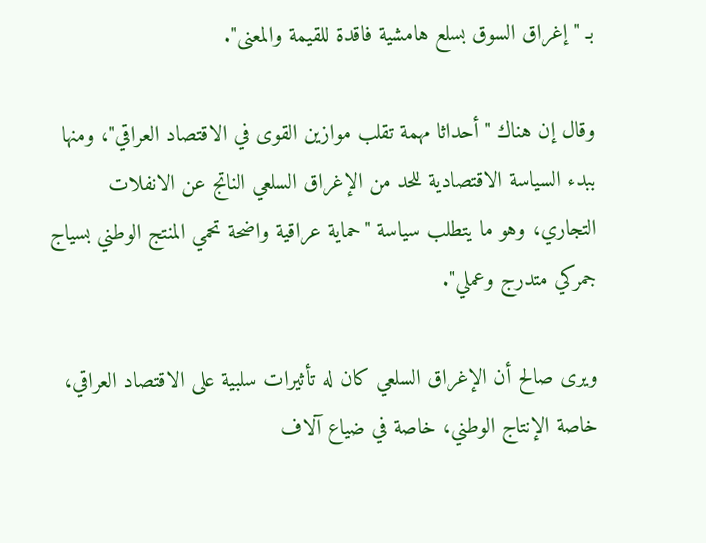بـ "إغراق السوق بسلع هامشية فاقدة للقيمة والمعنى".

وقال إن هناك "أحداثا مهمة تقلب موازين القوى في الاقتصاد العراقي"، ومنها ببدء السياسة الاقتصادية للحد من الإغراق السلعي الناتج عن الانفلات التجاري، وهو ما يتطلب سياسة "حماية عراقية واضحة تحمي المنتج الوطني بسياج جمركي متدرج وعملي".

ويرى صالح أن الإغراق السلعي كان له تأثيرات سلبية على الاقتصاد العراقي، خاصة الإنتاج الوطني، خاصة في ضياع آلاف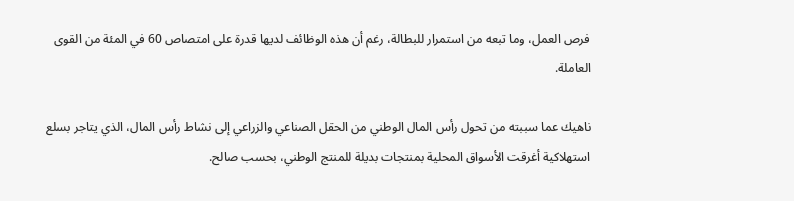فرص العمل، وما تبعه من استمرار للبطالة، رغم أن هذه الوظائف لديها قدرة على امتصاص 60 في المئة من القوى العاملة.

ناهيك عما سببته من تحول رأس المال الوطني من الحقل الصناعي والزراعي إلى نشاط رأس المال، الذي يتاجر بسلع استهلاكية أغرقت الأسواق المحلية بمنتجات بديلة للمنتج الوطني، بحسب صالح.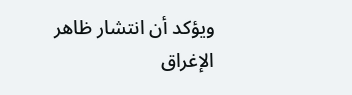ويؤكد أن انتشار ظاهر الإغراق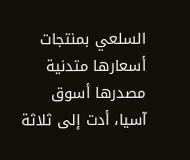السلعي بمنتجات أسعارها متدنية مصدرها أسوق آسيا، أدت إلى ثلاثة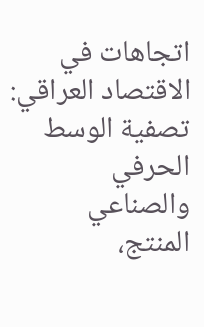اتجاهات في الاقتصاد العراقي: تصفية الوسط الحرفي والصناعي المنتج،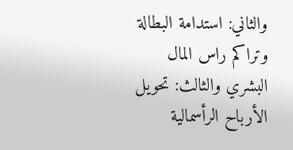والثاني: استدامة البطالة وتراكم راس المال البشري والثالث: تحويل الأرباح الرأسمالية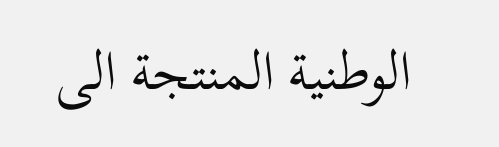الوطنية المنتجة الى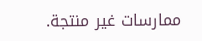ممارسات غير منتجة.